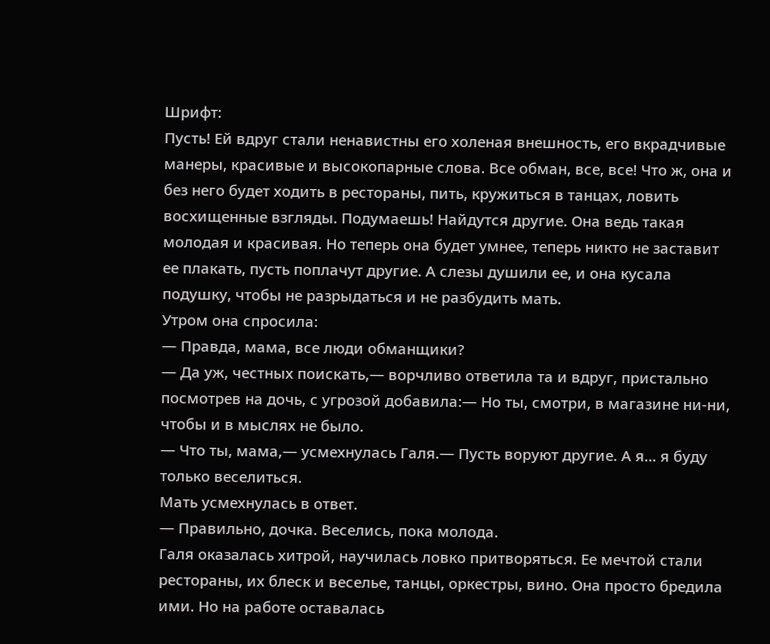Шрифт:
Пусть! Ей вдруг стали ненавистны его холеная внешность, его вкрадчивые манеры, красивые и высокопарные слова. Все обман, все, все! Что ж, она и без него будет ходить в рестораны, пить, кружиться в танцах, ловить восхищенные взгляды. Подумаешь! Найдутся другие. Она ведь такая молодая и красивая. Но теперь она будет умнее, теперь никто не заставит ее плакать, пусть поплачут другие. А слезы душили ее, и она кусала подушку, чтобы не разрыдаться и не разбудить мать.
Утром она спросила:
— Правда, мама, все люди обманщики?
— Да уж, честных поискать,— ворчливо ответила та и вдруг, пристально посмотрев на дочь, с угрозой добавила:— Но ты, смотри, в магазине ни-ни, чтобы и в мыслях не было.
— Что ты, мама,— усмехнулась Галя.— Пусть воруют другие. А я... я буду только веселиться.
Мать усмехнулась в ответ.
— Правильно, дочка. Веселись, пока молода.
Галя оказалась хитрой, научилась ловко притворяться. Ее мечтой стали рестораны, их блеск и веселье, танцы, оркестры, вино. Она просто бредила ими. Но на работе оставалась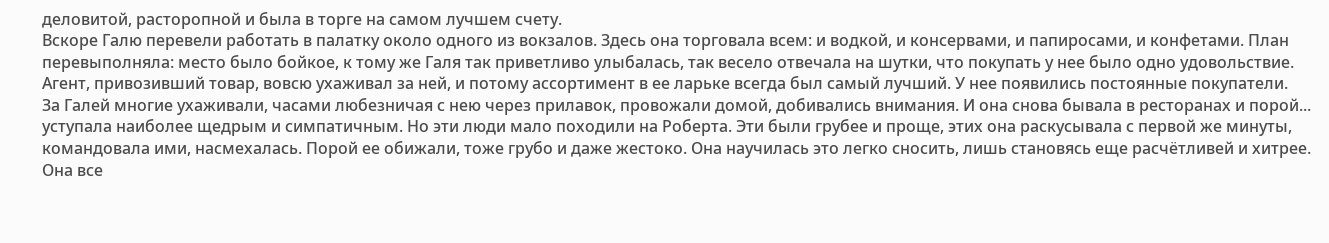деловитой, расторопной и была в торге на самом лучшем счету.
Вскоре Галю перевели работать в палатку около одного из вокзалов. Здесь она торговала всем: и водкой, и консервами, и папиросами, и конфетами. План перевыполняла: место было бойкое, к тому же Галя так приветливо улыбалась, так весело отвечала на шутки, что покупать у нее было одно удовольствие. Агент, привозивший товар, вовсю ухаживал за ней, и потому ассортимент в ее ларьке всегда был самый лучший. У нее появились постоянные покупатели.
За Галей многие ухаживали, часами любезничая с нею через прилавок, провожали домой, добивались внимания. И она снова бывала в ресторанах и порой... уступала наиболее щедрым и симпатичным. Но эти люди мало походили на Роберта. Эти были грубее и проще, этих она раскусывала с первой же минуты, командовала ими, насмехалась. Порой ее обижали, тоже грубо и даже жестоко. Она научилась это легко сносить, лишь становясь еще расчётливей и хитрее. Она все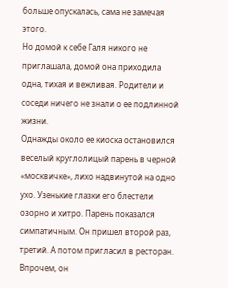больше опускалась, сама не замечая этого.
Но домой к себе Галя никого не приглашала, домой она приходила одна, тихая и вежливая. Родители и соседи ничего не знали о ее подлинной жизни.
Однажды около ее киоска остановился веселый круглолицый парень в черной «москвичке», лихо надвинутой на одно ухо. Узенькие глазки его блестели озорно и хитро. Парень показался симпатичным. Он пришел второй раз, третий. А потом пригласил в ресторан. Впрочем, он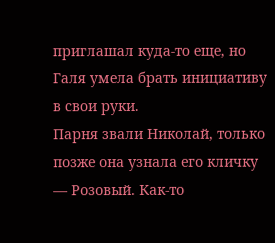приглашал куда-то еще, но Галя умела брать инициативу в свои руки.
Парня звали Николай, только позже она узнала его кличку — Розовый. Как-то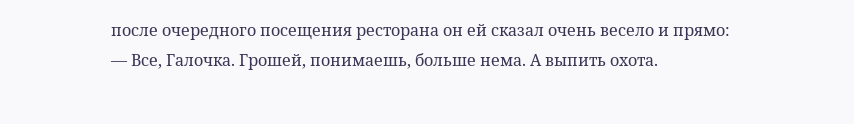после очередного посещения ресторана он ей сказал очень весело и прямо:
— Все, Галочка. Грошей, понимаешь, больше нема. А выпить охота.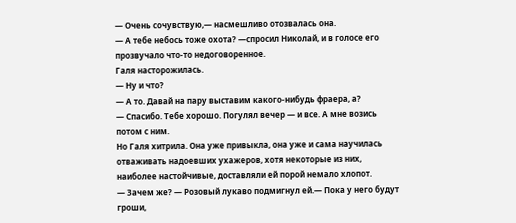— Очень сочувствую,— насмешливо отозвалась она.
— А тебе небось тоже охота? —спросил Николай, и в голосе его прозвучало что-то недоговоренное.
Галя насторожилась.
— Ну и что?
— А то. Давай на пару выставим какого-нибудь фраера, а?
— Спасибо. Тебе хорошо. Погулял вечер — и все. А мне возись потом с ним.
Но Галя хитрила. Она уже привыкла, она уже и сама научилась отваживать надоевших ухажеров, хотя некоторые из них, наиболее настойчивые, доставляли ей порой немало хлопот.
— Зачем же? — Розовый лукаво подмигнул ей.— Пока у него будут гроши,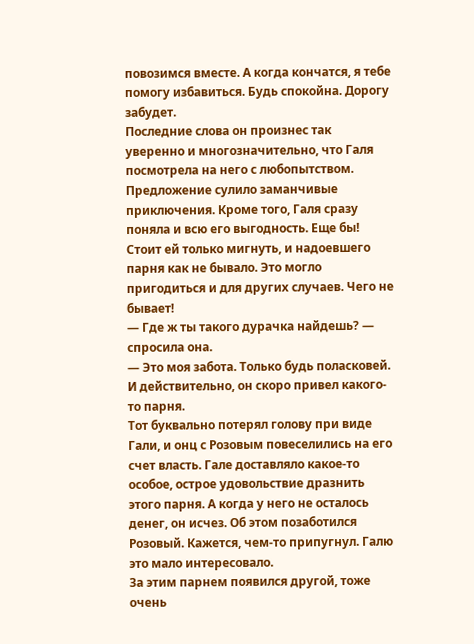повозимся вместе. А когда кончатся, я тебе помогу избавиться. Будь спокойна. Дорогу забудет.
Последние слова он произнес так уверенно и многозначительно, что Галя посмотрела на него с любопытством. Предложение сулило заманчивые приключения. Кроме того, Галя сразу поняла и всю его выгодность. Еще бы! Стоит ей только мигнуть, и надоевшего парня как не бывало. Это могло пригодиться и для других случаев. Чего не бывает!
— Где ж ты такого дурачка найдешь? — спросила она.
— Это моя забота. Только будь поласковей.
И действительно, он скоро привел какого-то парня.
Тот буквально потерял голову при виде Гали, и онц с Розовым повеселились на его счет власть. Гале доставляло какое-то особое, острое удовольствие дразнить этого парня. А когда у него не осталось денег, он исчез. Об этом позаботился Розовый. Кажется, чем-то припугнул. Галю это мало интересовало.
За этим парнем появился другой, тоже очень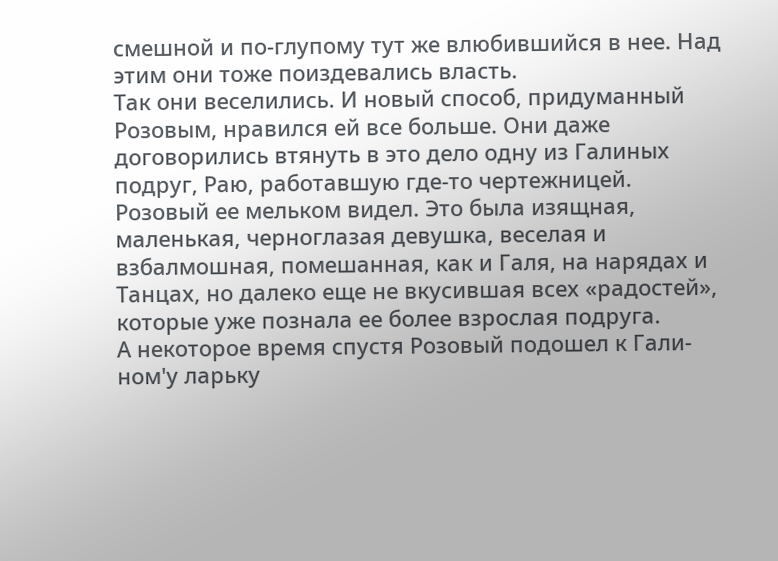смешной и по-глупому тут же влюбившийся в нее. Над этим они тоже поиздевались власть.
Так они веселились. И новый способ, придуманный Розовым, нравился ей все больше. Они даже договорились втянуть в это дело одну из Галиных подруг, Раю, работавшую где-то чертежницей. Розовый ее мельком видел. Это была изящная, маленькая, черноглазая девушка, веселая и взбалмошная, помешанная, как и Галя, на нарядах и Танцах, но далеко еще не вкусившая всех «радостей», которые уже познала ее более взрослая подруга.
А некоторое время спустя Розовый подошел к Гали-ном'у ларьку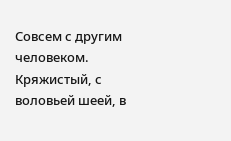Совсем с другим человеком. Кряжистый, с воловьей шеей, в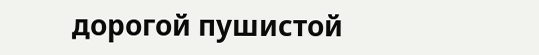дорогой пушистой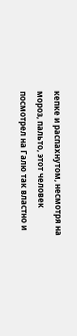кепке и распахнутом, несмотря на мороз, пальто, этот человек посмотрел на Галю так властно и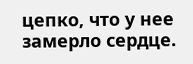цепко, что у нее замерло сердце.